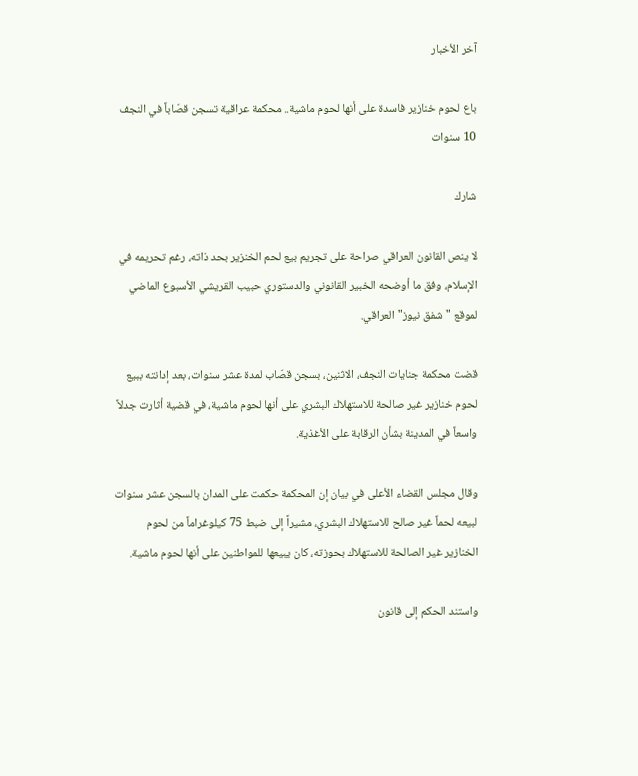آخر الأخبار

باع لحوم خنازير فاسدة على أنها لحوم ماشية.. محكمة عراقية تسجن قصّاباً في النجف 10 سنوات

شارك

لا ينص القانون العراقي صراحة على تجريم بيع لحم الخنزير بحد ذاته، رغم تحريمه في الإسلام، وفق ما أوضحه الخبير القانوني والدستوري حبيب القريشي الأسبوع الماضي لموقع "شفق نيوز" العراقي.

قضت محكمة جنايات النجف، الاثنين، بسجن قصّاب لمدة عشر سنوات، بعد إدانته ببيع لحوم خنازير غير صالحة للاستهلاك البشري على أنها لحوم ماشية، في قضية أثارت جدلاً واسعاً في المدينة بشأن الرقابة على الأغذية.

وقال مجلس القضاء الأعلى في بيان إن المحكمة حكمت على المدان بالسجن عشر سنوات لبيعه لحماً غير صالح للاستهلاك البشري، مشيراً إلى ضبط 75 كيلوغراماً من لحوم الخنازير غير الصالحة للاستهلاك بحوزته، كان يبيعها للمواطنين على أنها لحوم ماشية.

واستند الحكم إلى قانون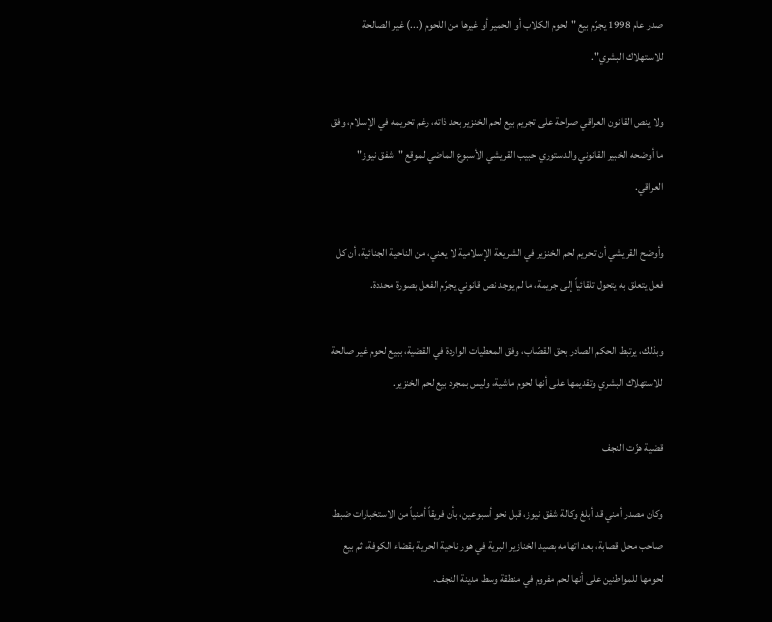صدر عام 1998 يجرّم بيع "لحوم الكلاب أو الحمير أو غيرها من اللحوم (...) غير الصالحة للاستهلاك البشري".

ولا ينص القانون العراقي صراحة على تجريم بيع لحم الخنزير بحد ذاته، رغم تحريمه في الإسلام، وفق ما أوضحه الخبير القانوني والدستوري حبيب القريشي الأسبوع الماضي لموقع "شفق نيوز" العراقي.

وأوضح القريشي أن تحريم لحم الخنزير في الشريعة الإسلامية لا يعني، من الناحية الجنائية، أن كل فعل يتعلق به يتحول تلقائياً إلى جريمة، ما لم يوجد نص قانوني يجرّم الفعل بصورة محددة.

وبذلك، يرتبط الحكم الصادر بحق القصّاب، وفق المعطيات الواردة في القضية، ببيع لحوم غير صالحة للاستهلاك البشري وتقديمها على أنها لحوم ماشية، وليس بمجرد بيع لحم الخنزير.

قضية هزّت النجف

وكان مصدر أمني قد أبلغ وكالة شفق نيوز، قبل نحو أسبوعين، بأن فريقاً أمنياً من الاستخبارات ضبط صاحب محل قصابة، بعد اتهامه بصيد الخنازير البرية في هور ناحية الحرية بقضاء الكوفة، ثم بيع لحومها للمواطنين على أنها لحم مفروم في منطقة وسط مدينة النجف.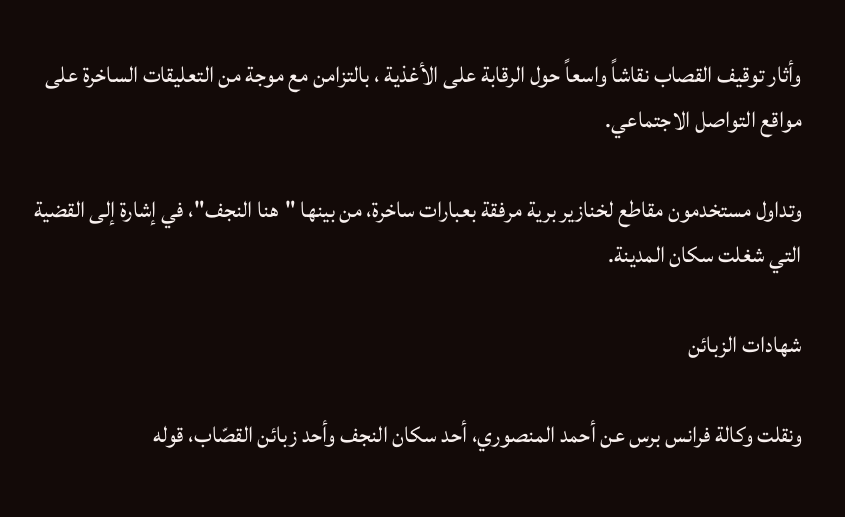وأثار توقيف القصاب نقاشاً واسعاً حول الرقابة على الأغذية ، بالتزامن مع موجة من التعليقات الساخرة على مواقع التواصل الاجتماعي.

وتداول مستخدمون مقاطع لخنازير برية مرفقة بعبارات ساخرة، من بينها "هنا النجف"، في إشارة إلى القضية التي شغلت سكان المدينة.

شهادات الزبائن

ونقلت وكالة فرانس برس عن أحمد المنصوري، أحد سكان النجف وأحد زبائن القصّاب، قوله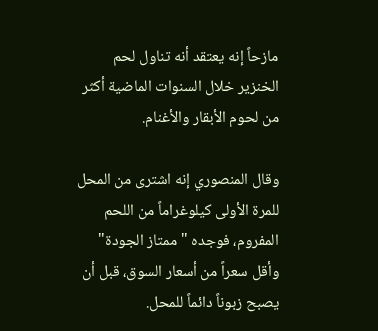مازحاً إنه يعتقد أنه تناول لحم الخنزير خلال السنوات الماضية أكثر من لحوم الأبقار والأغنام.

وقال المنصوري إنه اشترى من المحل للمرة الأولى كيلوغراماً من اللحم المفروم، فوجده "ممتاز الجودة" وأقل سعراً من أسعار السوق، قبل أن يصبح زبوناً دائماً للمحل.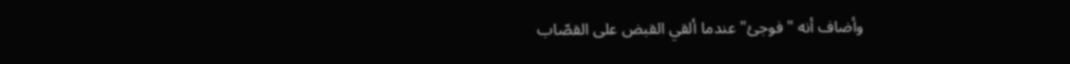وأضاف أنه "فوجئ" عندما ألقي القبض على القصّاب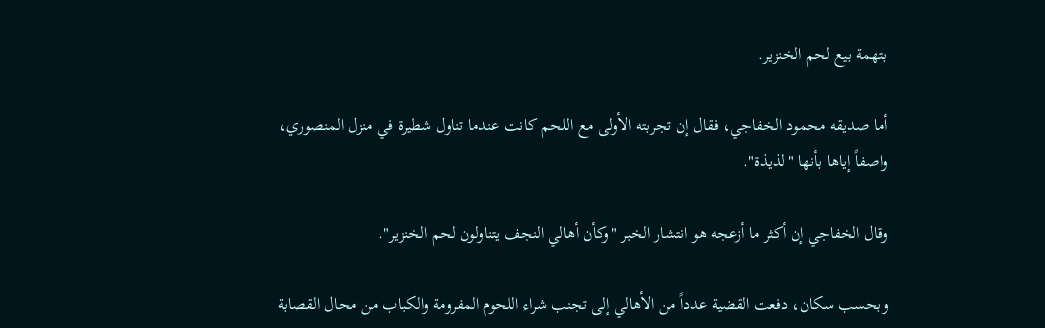بتهمة بيع لحم الخنزير.

أما صديقه محمود الخفاجي، فقال إن تجربته الأولى مع اللحم كانت عندما تناول شطيرة في منزل المنصوري، واصفاً إياها بأنها "لذيذة".

وقال الخفاجي إن أكثر ما أزعجه هو انتشار الخبر "وكأن أهالي النجف يتناولون لحم الخنزير".

وبحسب سكان، دفعت القضية عدداً من الأهالي إلى تجنب شراء اللحوم المفرومة والكباب من محال القصابة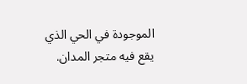الموجودة في الحي الذي يقع فيه متجر المدان.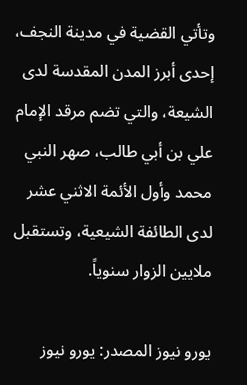وتأتي القضية في مدينة النجف، إحدى أبرز المدن المقدسة لدى الشيعة، والتي تضم مرقد الإمام علي بن أبي طالب، صهر النبي محمد وأول الأئمة الاثني عشر لدى الطائفة الشيعية، وتستقبل ملايين الزوار سنوياً.

يورو نيوز المصدر: يورو نيوز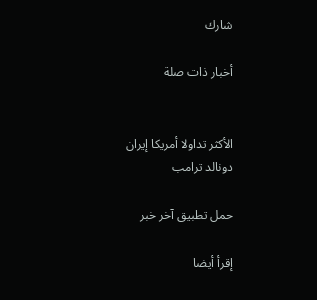شارك

أخبار ذات صلة


الأكثر تداولا أمريكا إيران دونالد ترامب

حمل تطبيق آخر خبر

إقرأ أيضا